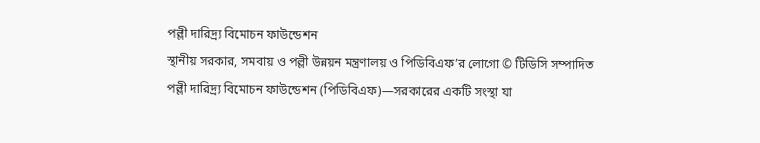পল্লী দারিদ্র্য বিমোচন ফাউন্ডেশন
স্থানীয় সরকার, সমবায় ও পল্লী উন্নয়ন মন্ত্রণালয় ও পিডিবিএফ’র লোগো © টিডিসি সম্পাদিত
পল্লী দারিদ্র্য বিমোচন ফাউন্ডেশন (পিডিবিএফ)—সরকারের একটি সংস্থা যা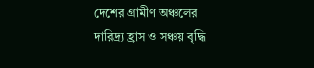দেশের গ্রামীণ অঞ্চলের দারিদ্র্য হ্রাস ও সঞ্চয় বৃদ্ধি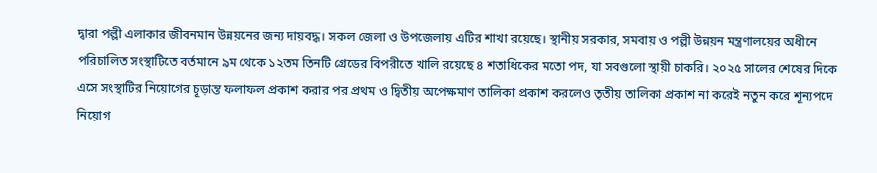দ্বারা পল্লী এলাকার জীবনমান উন্নয়নের জন্য দায়বদ্ধ। সকল জেলা ও উপজেলায় এটির শাখা রয়েছে। স্থানীয় সরকার, সমবায় ও পল্লী উন্নয়ন মন্ত্রণালয়ের অধীনে পরিচালিত সংস্থাটিতে বর্তমানে ৯ম থেকে ১২তম তিনটি গ্রেডের বিপরীতে খালি রয়েছে ৪ শতাধিকের মতো পদ, যা সবগুলো স্থায়ী চাকরি। ২০২৫ সালের শেষের দিকে এসে সংস্থাটির নিয়োগের চূড়ান্ত ফলাফল প্রকাশ করার পর প্রথম ও দ্বিতীয় অপেক্ষমাণ তালিকা প্রকাশ করলেও তৃতীয় তালিকা প্রকাশ না করেই নতুন করে শূন্যপদে নিয়োগ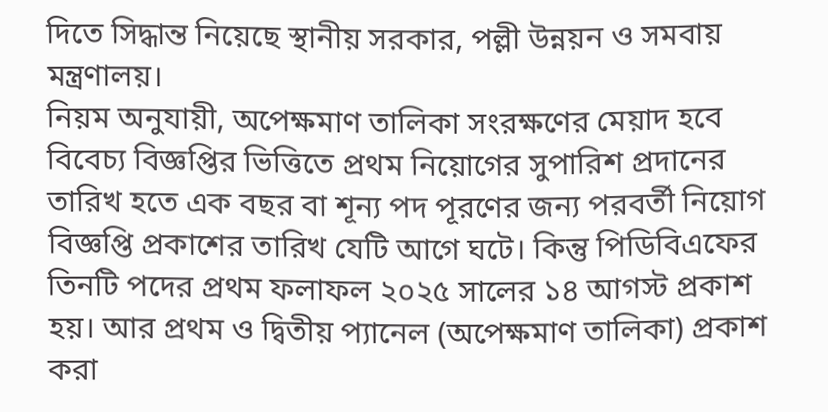দিতে সিদ্ধান্ত নিয়েছে স্থানীয় সরকার, পল্লী উন্নয়ন ও সমবায় মন্ত্রণালয়।
নিয়ম অনুযায়ী, অপেক্ষমাণ তালিকা সংরক্ষণের মেয়াদ হবে বিবেচ্য বিজ্ঞপ্তির ভিত্তিতে প্রথম নিয়োগের সুপারিশ প্রদানের তারিখ হতে এক বছর বা শূন্য পদ পূরণের জন্য পরবর্তী নিয়োগ বিজ্ঞপ্তি প্রকাশের তারিখ যেটি আগে ঘটে। কিন্তু পিডিবিএফের তিনটি পদের প্রথম ফলাফল ২০২৫ সালের ১৪ আগস্ট প্রকাশ হয়। আর প্রথম ও দ্বিতীয় প্যানেল (অপেক্ষমাণ তালিকা) প্রকাশ করা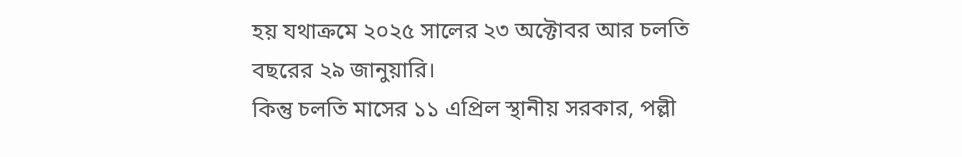হয় যথাক্রমে ২০২৫ সালের ২৩ অক্টোবর আর চলতি বছরের ২৯ জানুয়ারি।
কিন্তু চলতি মাসের ১১ এপ্রিল স্থানীয় সরকার, পল্লী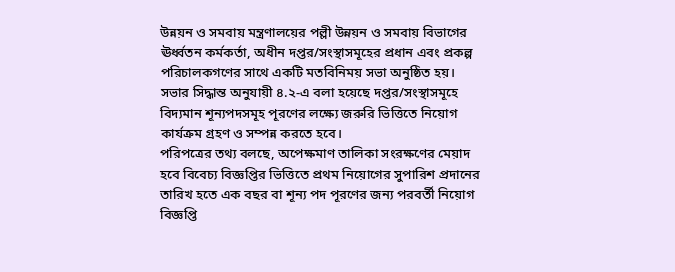উন্নয়ন ও সমবায় মন্ত্রণালয়ের পল্লী উন্নয়ন ও সমবায় বিভাগের ঊর্ধ্বতন কর্মকর্তা, অধীন দপ্তর/সংস্থাসমূহের প্রধান এবং প্রকল্প পরিচালকগণের সাথে একটি মতবিনিময় সভা অনুষ্ঠিত হয়। সভার সিদ্ধান্ত অনুযায়ী ৪.২-এ বলা হয়েছে দপ্তর/সংস্থাসমূহে বিদ্যমান শূন্যপদসমূহ পূরণের লক্ষ্যে জরুরি ভিত্তিতে নিয়োগ কার্যক্রম গ্রহণ ও সম্পন্ন করতে হবে।
পরিপত্রের তথ্য বলছে, অপেক্ষমাণ তালিকা সংরক্ষণের মেয়াদ হবে বিবেচ্য বিজ্ঞপ্তির ভিত্তিতে প্রথম নিয়োগের সুপারিশ প্রদানের তারিখ হতে এক বছর বা শূন্য পদ পূরণের জন্য পরবর্তী নিয়োগ বিজ্ঞপ্তি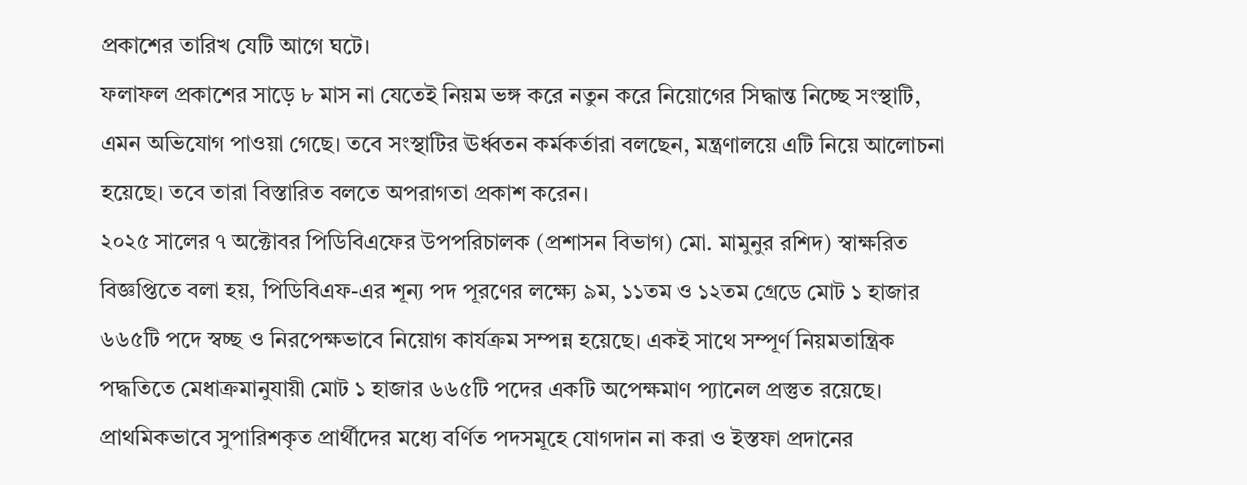প্রকাশের তারিখ যেটি আগে ঘটে।
ফলাফল প্রকাশের সাড়ে ৮ মাস না যেতেই নিয়ম ভঙ্গ করে নতুন করে নিয়োগের সিদ্ধান্ত নিচ্ছে সংস্থাটি, এমন অভিযোগ পাওয়া গেছে। তবে সংস্থাটির ঊর্ধ্বতন কর্মকর্তারা বলছেন, মন্ত্রণালয়ে এটি নিয়ে আলোচনা হয়েছে। তবে তারা বিস্তারিত বলতে অপরাগতা প্রকাশ করেন।
২০২৫ সালের ৭ অক্টোবর পিডিবিএফের উপপরিচালক (প্রশাসন বিভাগ) মো. মামুনুর রশিদ) স্বাক্ষরিত বিজ্ঞপ্তিতে বলা হয়, পিডিবিএফ-এর শূন্য পদ পূরণের লক্ষ্যে ৯ম, ১১তম ও ১২তম গ্রেডে মোট ১ হাজার ৬৬৫টি পদে স্বচ্ছ ও নিরপেক্ষভাবে নিয়োগ কার্যক্রম সম্পন্ন হয়েছে। একই সাথে সম্পূর্ণ নিয়মতান্ত্রিক পদ্ধতিতে মেধাক্রমানুযায়ী মোট ১ হাজার ৬৬৫টি পদের একটি অপেক্ষমাণ প্যানেল প্রস্তুত রয়েছে। প্রাথমিকভাবে সুপারিশকৃত প্রার্থীদের মধ্যে বর্ণিত পদসমূহে যোগদান না করা ও ইস্তফা প্রদানের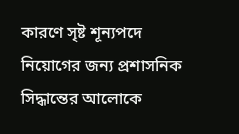কারণে সৃষ্ট শূন্যপদে নিয়োগের জন্য প্রশাসনিক সিদ্ধান্তের আলোকে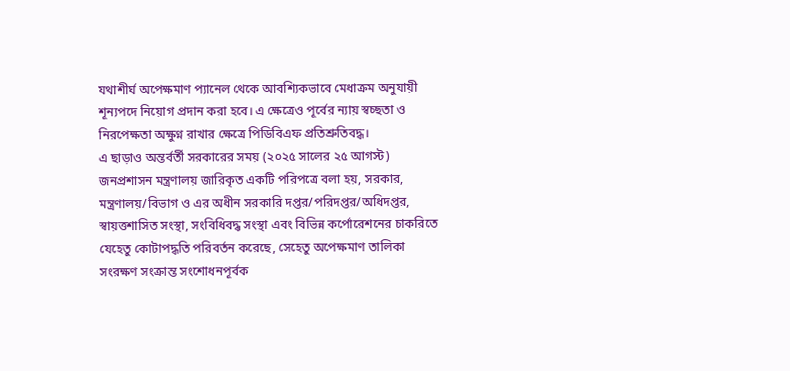যথাশীর্ঘ অপেক্ষমাণ প্যানেল থেকে আবশ্যিকভাবে মেধাক্রম অনুযায়ী শূন্যপদে নিয়োগ প্রদান করা হবে। এ ক্ষেত্রেও পূর্বের ন্যায় স্বচ্ছতা ও নিরপেক্ষতা অক্ষুণ্ন রাখার ক্ষেত্রে পিডিবিএফ প্রতিশ্রুতিবদ্ধ।
এ ছাড়াও অন্তর্বর্তী সরকারের সময় (২০২৫ সালের ২৫ আগস্ট) জনপ্রশাসন মন্ত্রণালয় জারিকৃত একটি পরিপত্রে বলা হয়, সরকার, মন্ত্রণালয়/বিভাগ ও এর অধীন সরকারি দপ্তর/পরিদপ্তর/অধিদপ্তর, স্বায়ত্তশাসিত সংস্থা, সংবিধিবদ্ধ সংস্থা এবং বিভিন্ন কর্পোরেশনের চাকরিতে যেহেতু কোটাপদ্ধতি পরিবর্তন করেছে, সেহেতু অপেক্ষমাণ তালিকা সংরক্ষণ সংক্রান্ত সংশোধনপূর্বক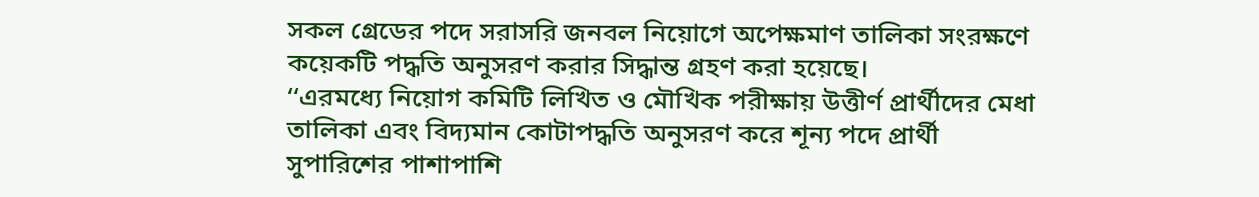সকল গ্রেডের পদে সরাসরি জনবল নিয়োগে অপেক্ষমাণ তালিকা সংরক্ষণে কয়েকটি পদ্ধতি অনুসরণ করার সিদ্ধান্ত গ্রহণ করা হয়েছে।
‘‘এরমধ্যে নিয়োগ কমিটি লিখিত ও মৌখিক পরীক্ষায় উত্তীর্ণ প্রার্থীদের মেধা তালিকা এবং বিদ্যমান কোটাপদ্ধতি অনুসরণ করে শূন্য পদে প্রার্থী সুপারিশের পাশাপাশি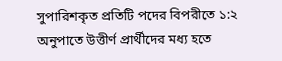সুপারিশকৃত প্রতিটি পদের বিপরীতে ১:২ অনুপাতে উত্তীর্ণ প্রার্থীদের মধ্য হতে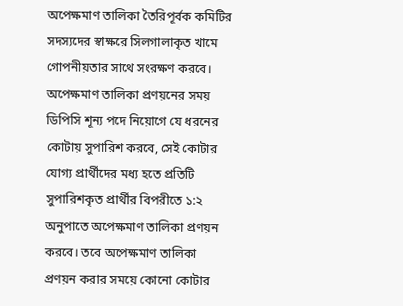অপেক্ষমাণ তালিকা তৈরিপূর্বক কমিটির সদস্যদের স্বাক্ষরে সিলগালাকৃত খামে গোপনীয়তার সাথে সংরক্ষণ করবে। অপেক্ষমাণ তালিকা প্রণয়নের সময় ডিপিসি শূন্য পদে নিয়োগে যে ধরনের কোটায় সুপারিশ করবে, সেই কোটার যোগ্য প্রার্থীদের মধ্য হতে প্রতিটি সুপারিশকৃত প্রার্থীর বিপরীতে ১:২ অনুপাতে অপেক্ষমাণ তালিকা প্রণয়ন করবে। তবে অপেক্ষমাণ তালিকা প্রণয়ন করার সময়ে কোনো কোটার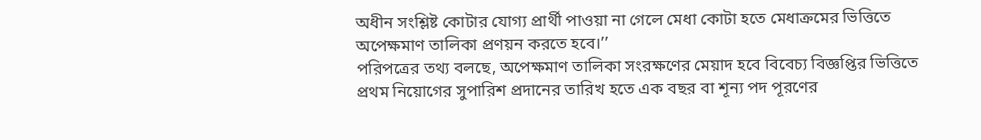অধীন সংশ্লিষ্ট কোটার যোগ্য প্রার্থী পাওয়া না গেলে মেধা কোটা হতে মেধাক্রমের ভিত্তিতে অপেক্ষমাণ তালিকা প্রণয়ন করতে হবে।’’
পরিপত্রের তথ্য বলছে, অপেক্ষমাণ তালিকা সংরক্ষণের মেয়াদ হবে বিবেচ্য বিজ্ঞপ্তির ভিত্তিতে প্রথম নিয়োগের সুপারিশ প্রদানের তারিখ হতে এক বছর বা শূন্য পদ পূরণের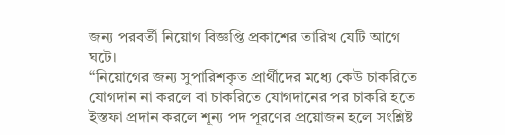জন্য পরবর্তী নিয়োগ বিজ্ঞপ্তি প্রকাশের তারিখ যেটি আগে ঘটে।
‘‘নিয়োগের জন্য সুপারিশকৃত প্রার্থীদের মধ্যে কেউ চাকরিতে যোগদান না করলে বা চাকরিতে যোগদানের পর চাকরি হতে ইস্তফা প্রদান করলে শূন্য পদ পূরণের প্রয়োজন হলে সংশ্লিষ্ট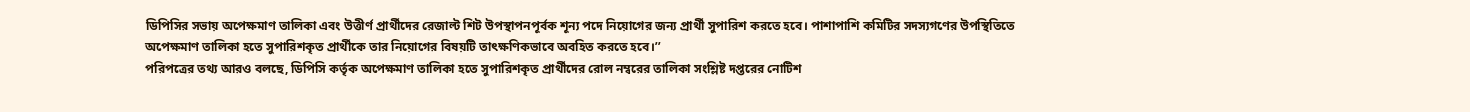ডিপিসির সভায় অপেক্ষমাণ তালিকা এবং উত্তীর্ণ প্রার্থীদের রেজাল্ট শিট উপস্থাপনপূর্বক শূন্য পদে নিয়োগের জন্য প্রার্থী সুপারিশ করতে হবে। পাশাপাশি কমিটির সদস্যগণের উপস্থিতিতে অপেক্ষমাণ তালিকা হতে সুপারিশকৃত প্রার্থীকে তার নিয়োগের বিষয়টি তাৎক্ষণিকভাবে অবহিত করতে হবে।’’
পরিপত্রের তথ্য আরও বলছে, ডিপিসি কর্তৃক অপেক্ষমাণ তালিকা হতে সুপারিশকৃত প্রার্থীদের রোল নম্বরের তালিকা সংশ্লিষ্ট দপ্তরের নোটিশ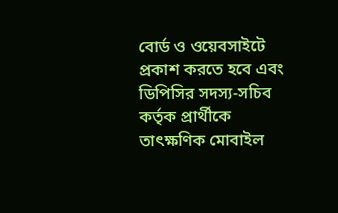বোর্ড ও ওয়েবসাইটে প্রকাশ করতে হবে এবং ডিপিসির সদস্য-সচিব কর্তৃক প্রার্থীকে তাৎক্ষণিক মোবাইল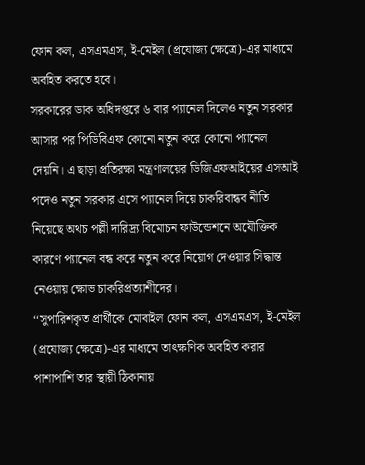ফোন কল, এসএমএস, ই-মেইল (প্রযোজ্য ক্ষেত্রে)-এর মাধ্যমে অবহিত করতে হবে।
সরকারের ডাক অধিদপ্তরে ৬ বার প্যানেল দিলেও নতুন সরকার আসার পর পিডিবিএফ কোনো নতুন করে কোনো প্যানেল দেয়নি। এ ছাড়া প্রতিরক্ষা মন্ত্রণালয়ের ডিজিএফআইয়ের এসআই পদেও নতুন সরকার এসে প্যানেল দিয়ে চাকরিবান্ধব নীতি নিয়েছে অথচ পল্লী দারিদ্র্য বিমোচন ফাউন্ডেশনে অযৌক্তিক কারণে প্যানেল বন্ধ করে নতুন করে নিয়োগ দেওয়ার সিদ্ধান্ত নেওয়ায় ক্ষোভ চাকরিপ্রত্যাশীদের।
‘‘সুপারিশকৃত প্রার্থীকে মোবাইল ফোন কল, এসএমএস, ই-মেইল (প্রযোজ্য ক্ষেত্রে)-এর মাধ্যমে তাৎক্ষণিক অবহিত করার পাশাপাশি তার স্থায়ী ঠিকানায়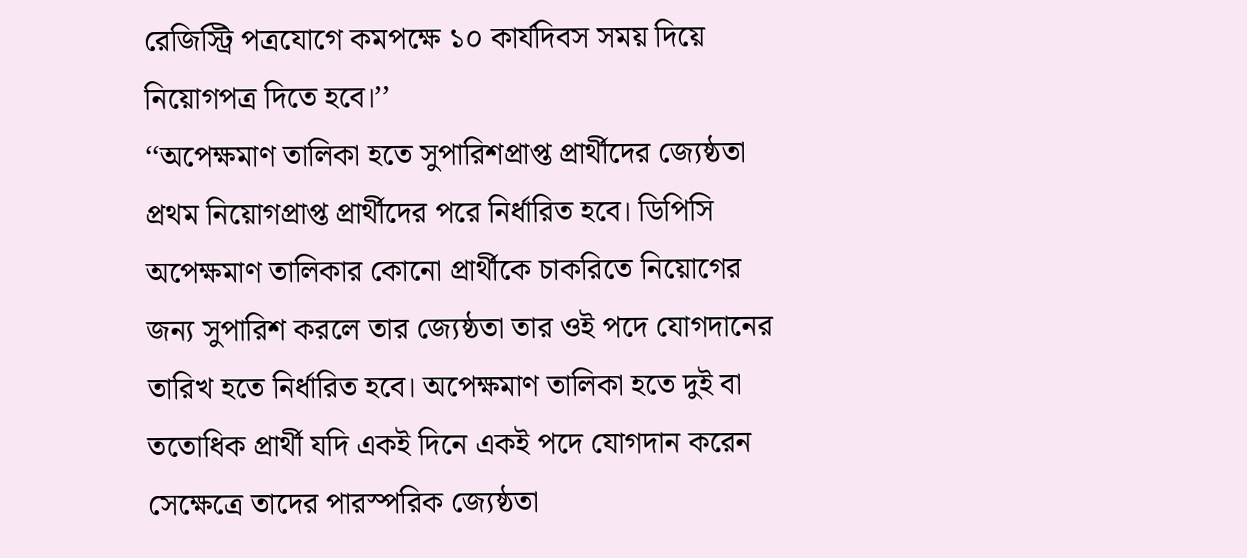রেজিস্ট্রি পত্রযোগে কমপক্ষে ১০ কার্যদিবস সময় দিয়ে নিয়োগপত্র দিতে হবে।’’
‘‘অপেক্ষমাণ তালিকা হতে সুপারিশপ্রাপ্ত প্রার্থীদের জ্যেষ্ঠতা প্রথম নিয়োগপ্রাপ্ত প্রার্থীদের পরে নির্ধারিত হবে। ডিপিসি অপেক্ষমাণ তালিকার কোনো প্রার্থীকে চাকরিতে নিয়োগের জন্য সুপারিশ করলে তার জ্যেষ্ঠতা তার ওই পদে যোগদানের তারিখ হতে নির্ধারিত হবে। অপেক্ষমাণ তালিকা হতে দুই বা ততোধিক প্রার্থী যদি একই দিনে একই পদে যোগদান করেন সেক্ষেত্রে তাদের পারস্পরিক জ্যেষ্ঠতা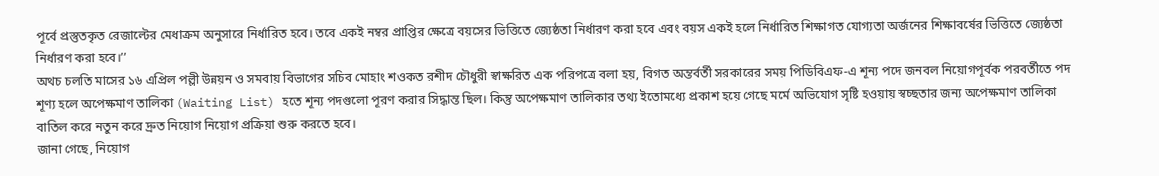পূর্বে প্রস্তুতকৃত রেজাল্টের মেধাক্রম অনুসারে নির্ধারিত হবে। তবে একই নম্বর প্রাপ্তির ক্ষেত্রে বয়সের ভিত্তিতে জ্যেষ্ঠতা নির্ধারণ করা হবে এবং বয়স একই হলে নির্ধারিত শিক্ষাগত যোগ্যতা অর্জনের শিক্ষাবর্ষের ভিত্তিতে জ্যেষ্ঠতা নির্ধারণ করা হবে।’’
অথচ চলতি মাসের ১৬ এপ্রিল পল্লী উন্নয়ন ও সমবায় বিভাগের সচিব মোহাং শওকত রশীদ চৌধুরী স্বাক্ষরিত এক পরিপত্রে বলা হয়, বিগত অন্তর্বর্তী সরকারের সময় পিডিবিএফ-এ শূন্য পদে জনবল নিয়োগপূর্বক পরবর্তীতে পদ শূণ্য হলে অপেক্ষমাণ তালিকা (Waiting List) হতে শূন্য পদগুলো পূরণ করার সিদ্ধান্ত ছিল। কিন্তু অপেক্ষমাণ তালিকার তথ্য ইতোমধ্যে প্রকাশ হয়ে গেছে মর্মে অভিযোগ সৃষ্টি হওয়ায় স্বচ্ছতার জন্য অপেক্ষমাণ তালিকা বাতিল করে নতুন করে দ্রুত নিয়োগ নিয়োগ প্রক্রিয়া শুরু করতে হবে।
জানা গেছে, নিয়োগ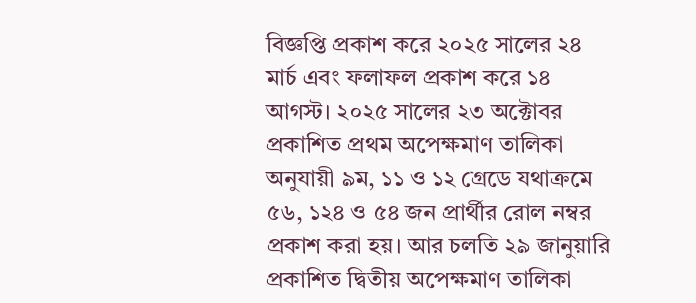বিজ্ঞপ্তি প্রকাশ করে ২০২৫ সালের ২৪ মার্চ এবং ফলাফল প্রকাশ করে ১৪ আগস্ট। ২০২৫ সালের ২৩ অক্টোবর প্রকাশিত প্রথম অপেক্ষমাণ তালিকা অনুযায়ী ৯ম, ১১ ও ১২ গ্রেডে যথাক্রমে ৫৬, ১২৪ ও ৫৪ জন প্রার্থীর রোল নম্বর প্রকাশ করা হয়। আর চলতি ২৯ জানুয়ারি প্রকাশিত দ্বিতীয় অপেক্ষমাণ তালিকা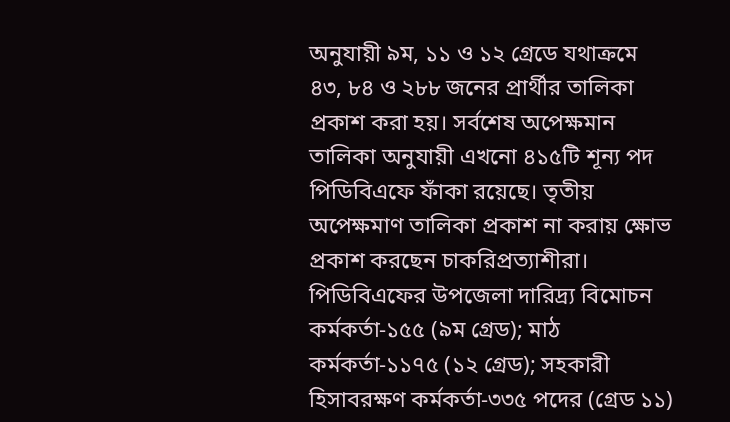অনুযায়ী ৯ম, ১১ ও ১২ গ্রেডে যথাক্রমে ৪৩, ৮৪ ও ২৮৮ জনের প্রার্থীর তালিকা প্রকাশ করা হয়। সর্বশেষ অপেক্ষমান তালিকা অনুযায়ী এখনো ৪১৫টি শূন্য পদ পিডিবিএফে ফাঁকা রয়েছে। তৃতীয় অপেক্ষমাণ তালিকা প্রকাশ না করায় ক্ষোভ প্রকাশ করছেন চাকরিপ্রত্যাশীরা।
পিডিবিএফের উপজেলা দারিদ্র্য বিমোচন কর্মকর্তা-১৫৫ (৯ম গ্রেড); মাঠ কর্মকর্তা-১১৭৫ (১২ গ্রেড); সহকারী হিসাবরক্ষণ কর্মকর্তা-৩৩৫ পদের (গ্রেড ১১)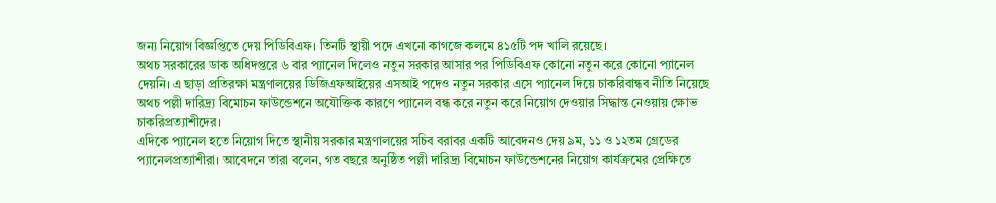জন্য নিয়োগ বিজ্ঞপ্তিতে দেয় পিডিবিএফ। তিনটি স্থায়ী পদে এখনো কাগজে কলমে ৪১৫টি পদ খালি রয়েছে।
অথচ সরকারের ডাক অধিদপ্তরে ৬ বার প্যানেল দিলেও নতুন সরকার আসার পর পিডিবিএফ কোনো নতুন করে কোনো প্যানেল দেয়নি। এ ছাড়া প্রতিরক্ষা মন্ত্রণালয়ের ডিজিএফআইয়ের এসআই পদেও নতুন সরকার এসে প্যানেল দিয়ে চাকরিবান্ধব নীতি নিয়েছে অথচ পল্লী দারিদ্র্য বিমোচন ফাউন্ডেশনে অযৌক্তিক কারণে প্যানেল বন্ধ করে নতুন করে নিয়োগ দেওয়ার সিদ্ধান্ত নেওয়ায় ক্ষোভ চাকরিপ্রত্যাশীদের।
এদিকে প্যানেল হতে নিয়োগ দিতে স্থানীয় সরকার মন্ত্রণালয়ের সচিব বরাবর একটি আবেদনও দেয় ৯ম, ১১ ও ১২তম গ্রেডের প্যানেলপ্রত্যাশীরা। আবেদনে তারা বলেন, গত বছরে অনুষ্ঠিত পল্লী দারিদ্র্য বিমোচন ফাউন্ডেশনের নিয়োগ কার্যক্রমের প্রেক্ষিতে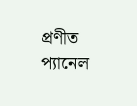প্রণীত প্যানেল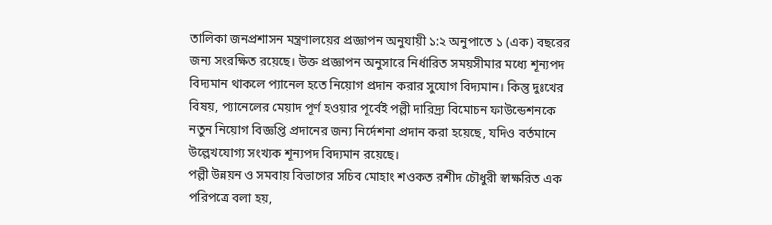তালিকা জনপ্রশাসন মন্ত্রণালয়ের প্রজ্ঞাপন অনুযায়ী ১:২ অনুপাতে ১ (এক) বছরের জন্য সংরক্ষিত রয়েছে। উক্ত প্রজ্ঞাপন অনুসারে নির্ধারিত সময়সীমার মধ্যে শূন্যপদ বিদ্যমান থাকলে প্যানেল হতে নিয়োগ প্রদান করার সুযোগ বিদ্যমান। কিন্তু দুঃখের বিষয়, প্যানেলের মেয়াদ পূর্ণ হওয়ার পূর্বেই পল্লী দারিদ্র্য বিমোচন ফাউন্ডেশনকে নতুন নিয়োগ বিজ্ঞপ্তি প্রদানের জন্য নির্দেশনা প্রদান করা হয়েছে, যদিও বর্তমানে উল্লেখযোগ্য সংখ্যক শূন্যপদ বিদ্যমান রয়েছে।
পল্লী উন্নয়ন ও সমবায় বিভাগের সচিব মোহাং শওকত রশীদ চৌধুরী স্বাক্ষরিত এক পরিপত্রে বলা হয়,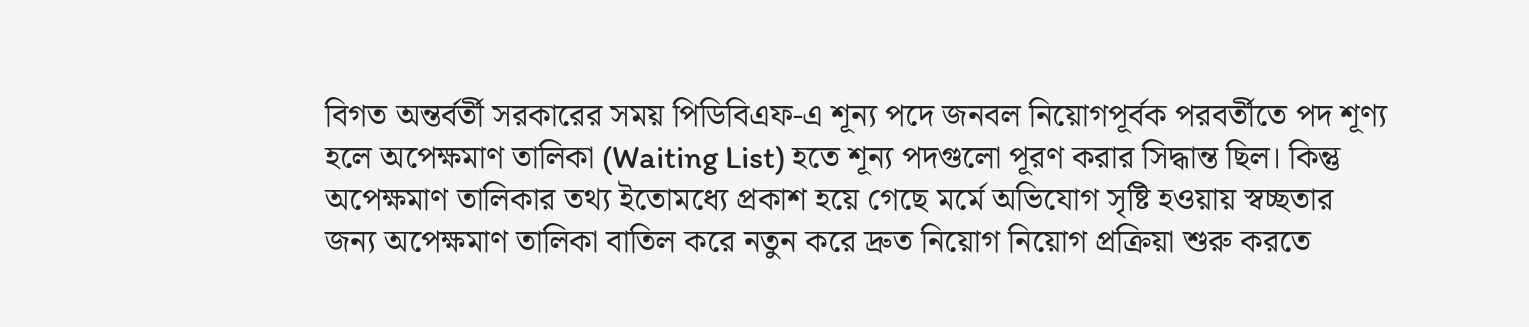বিগত অন্তর্বর্তী সরকারের সময় পিডিবিএফ-এ শূন্য পদে জনবল নিয়োগপূর্বক পরবর্তীতে পদ শূণ্য হলে অপেক্ষমাণ তালিকা (Waiting List) হতে শূন্য পদগুলো পূরণ করার সিদ্ধান্ত ছিল। কিন্তু অপেক্ষমাণ তালিকার তথ্য ইতোমধ্যে প্রকাশ হয়ে গেছে মর্মে অভিযোগ সৃষ্টি হওয়ায় স্বচ্ছতার জন্য অপেক্ষমাণ তালিকা বাতিল করে নতুন করে দ্রুত নিয়োগ নিয়োগ প্রক্রিয়া শুরু করতে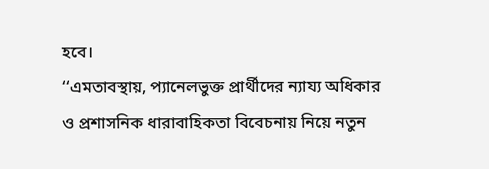হবে।
‘‘এমতাবস্থায়, প্যানেলভুক্ত প্রার্থীদের ন্যায্য অধিকার ও প্রশাসনিক ধারাবাহিকতা বিবেচনায় নিয়ে নতুন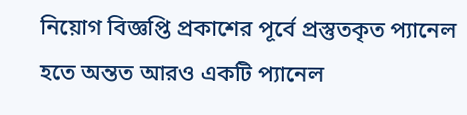নিয়োগ বিজ্ঞপ্তি প্রকাশের পূর্বে প্রস্তুতকৃত প্যানেল হতে অন্তত আরও একটি প্যানেল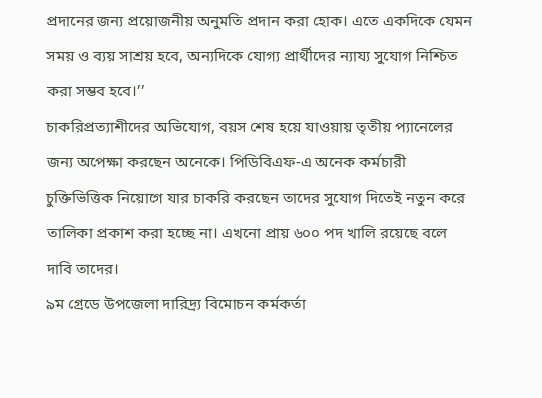প্রদানের জন্য প্রয়োজনীয় অনুমতি প্রদান করা হোক। এতে একদিকে যেমন সময় ও ব্যয় সাশ্রয় হবে, অন্যদিকে যোগ্য প্রার্থীদের ন্যায্য সুযোগ নিশ্চিত করা সম্ভব হবে।’’
চাকরিপ্রত্যাশীদের অভিযোগ, বয়স শেষ হয়ে যাওয়ায় তৃতীয় প্যানেলের জন্য অপেক্ষা করছেন অনেকে। পিডিবিএফ-এ অনেক কর্মচারী চুক্তিভিত্তিক নিয়োগে যার চাকরি করছেন তাদের সুযোগ দিতেই নতুন করে তালিকা প্রকাশ করা হচ্ছে না। এখনো প্রায় ৬০০ পদ খালি রয়েছে বলে দাবি তাদের।
৯ম গ্রেডে উপজেলা দারিদ্র্য বিমোচন কর্মকর্তা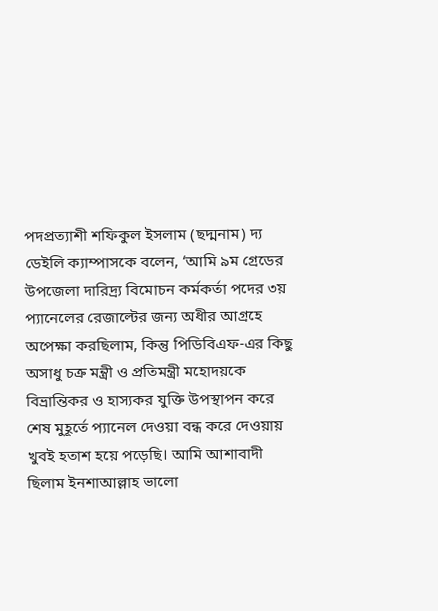পদপ্রত্যাশী শফিকুল ইসলাম (ছদ্মনাম) দ্য ডেইলি ক্যাম্পাসকে বলেন, ‘আমি ৯ম গ্রেডের উপজেলা দারিদ্র্য বিমোচন কর্মকর্তা পদের ৩য় প্যানেলের রেজাল্টের জন্য অধীর আগ্রহে অপেক্ষা করছিলাম, কিন্তু পিডিবিএফ-এর কিছু অসাধু চক্র মন্ত্রী ও প্রতিমন্ত্রী মহোদয়কে বিভ্রান্তিকর ও হাস্যকর যুক্তি উপস্থাপন করে শেষ মুহূর্তে প্যানেল দেওয়া বন্ধ করে দেওয়ায় খুবই হতাশ হয়ে পড়েছি। আমি আশাবাদী ছিলাম ইনশাআল্লাহ ভালো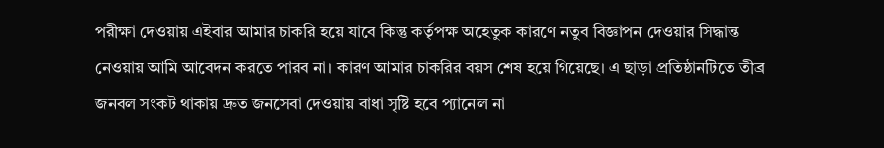পরীক্ষা দেওয়ায় এইবার আমার চাকরি হয়ে যাবে কিন্তু কর্তৃপক্ষ অহেতুক কারণে নতুব বিজ্ঞাপন দেওয়ার সিদ্ধান্ত নেওয়ায় আমি আবেদন করতে পারব না। কারণ আমার চাকরির বয়স শেষ হয়ে গিয়েছে। এ ছাড়া প্রতিষ্ঠানটিতে তীব্র জনবল সংকট থাকায় দ্রুত জনসেবা দেওয়ায় বাধা সৃষ্টি হবে প্যানেল না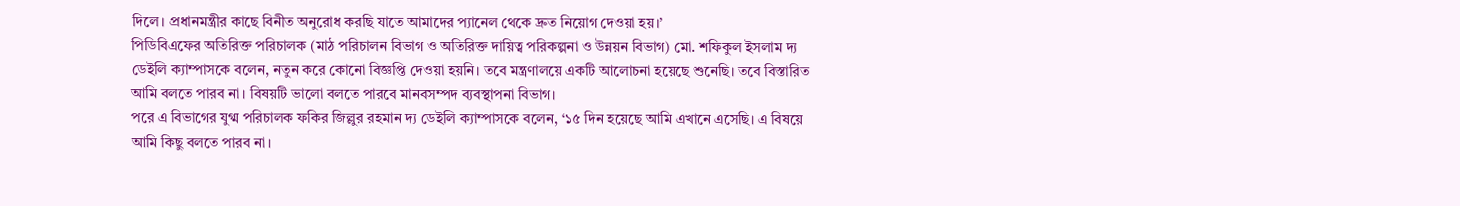দিলে। প্রধানমন্ত্রীর কাছে বিনীত অনুরোধ করছি যাতে আমাদের প্যানেল থেকে দ্রুত নিয়োগ দেওয়া হয়।’
পিডিবিএফের অতিরিক্ত পরিচালক (মাঠ পরিচালন বিভাগ ও অতিরিক্ত দায়িত্ব পরিকল্পনা ও উন্নয়ন বিভাগ) মো. শফিকুল ইসলাম দ্য ডেইলি ক্যাম্পাসকে বলেন, নতুন করে কোনো বিজ্ঞপ্তি দেওয়া হয়নি। তবে মন্ত্রণালয়ে একটি আলোচনা হয়েছে শুনেছি। তবে বিস্তারিত আমি বলতে পারব না। বিষয়টি ভালো বলতে পারবে মানবসম্পদ ব্যবস্থাপনা বিভাগ।
পরে এ বিভাগের যুগ্ম পরিচালক ফকির জিল্লুর রহমান দ্য ডেইলি ক্যাম্পাসকে বলেন, ‘১৫ দিন হয়েছে আমি এখানে এসেছি। এ বিষয়ে আমি কিছু বলতে পারব না।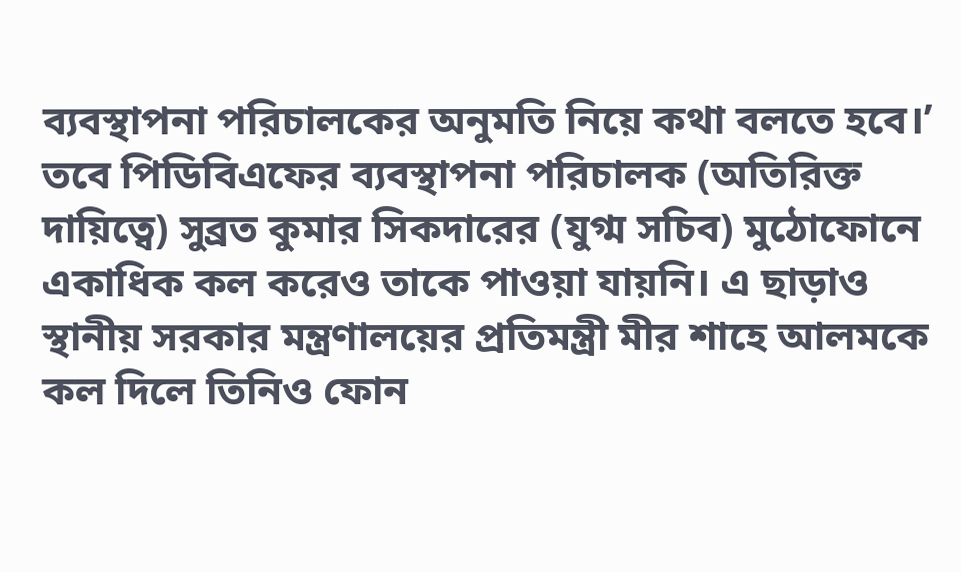ব্যবস্থাপনা পরিচালকের অনুমতি নিয়ে কথা বলতে হবে।’
তবে পিডিবিএফের ব্যবস্থাপনা পরিচালক (অতিরিক্ত দায়িত্বে) সুব্রত কুমার সিকদারের (যুগ্ম সচিব) মুঠোফোনে একাধিক কল করেও তাকে পাওয়া যায়নি। এ ছাড়াও স্থানীয় সরকার মন্ত্রণালয়ের প্রতিমন্ত্রী মীর শাহে আলমকে কল দিলে তিনিও ফোন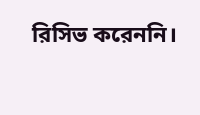রিসিভ করেননি।